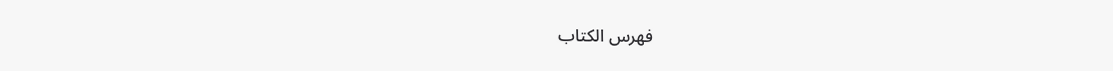فهرس الكتاب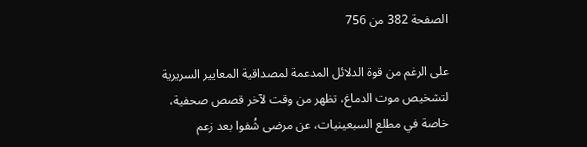الصفحة 382 من 756

على الرغم من قوة الدلائل المدعمة لمصداقية المعايير السريرية لتشخيص موت الدماغ، تظهر من وقت لآخر قصص صحفية، خاصة في مطلع السبعينيات، عن مرضى شُفوا بعد زعم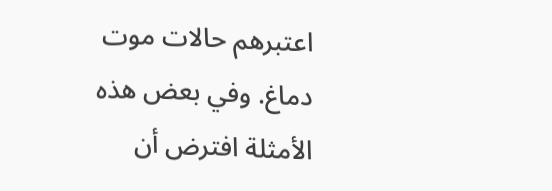اعتبرهم حالات موت دماغ. وفي بعض هذه الأمثلة افترض أن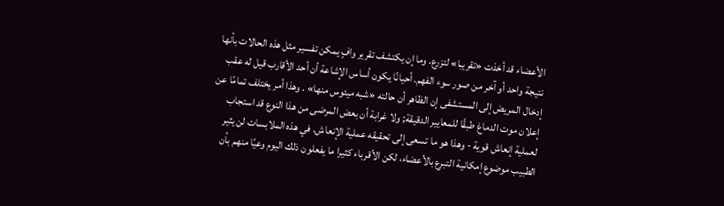الأعضاء قد أخذت «تقريبا» لتزرع. وما إن يكتشف تقرير وافٍ يمكن تفسير مثل هذه الحالات بأنها نتيجة واحد أو آخر من صور سوء الفهم. أحيانًا يكون أساس الإشاعة أن أحد الأقارب قيل له عقب إدخال المريض إلى المستشفى إن الظاهر أن حالته «شبه ميئوس منها» . وهذا أمر يختلف تمامًا عن إعلان موت الدماغ طبقًا للمعايير الدقيقة; ولا غرابة أن بعض المرضى من هذا النوع قد استجاب لعملية إنعاش قوية - وهذا هو ما تسعى إلى تحقيقه عملية الإنعاش. في هذه الملابسات لن يثير الطبيب موضوع إمكانية التبرع بالأعضاء، لكن الأقرباء كثيرا ما يفعلون ذلك اليوم وعيًا منهم بأن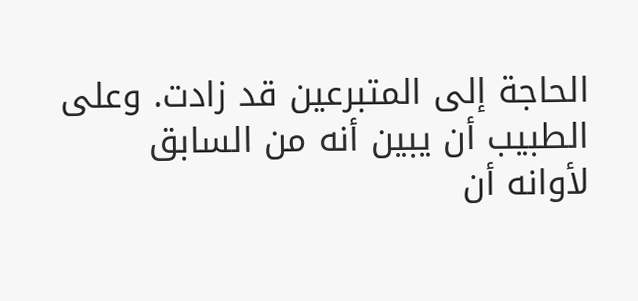الحاجة إلى المتبرعين قد زادت. وعلى الطبيب أن يبين أنه من السابق لأوانه أن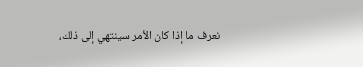نعرف ما إذا كان الأمر سينتهي إلى ذلك،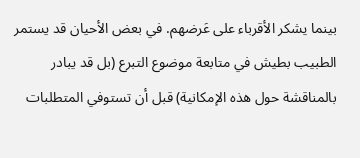بينما يشكر الأقرباء على عَرضهم. في بعض الأحيان قد يستمر الطبيب بطيش في متابعة موضوع التبرع (بل قد يبادر بالمناقشة حول هذه الإمكانية) قبل أن تستوفي المتطلبات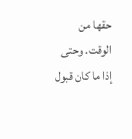حقها من الوقت. وحتى إذا ما كان قبول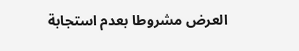العرض مشروطا بعدم استجابة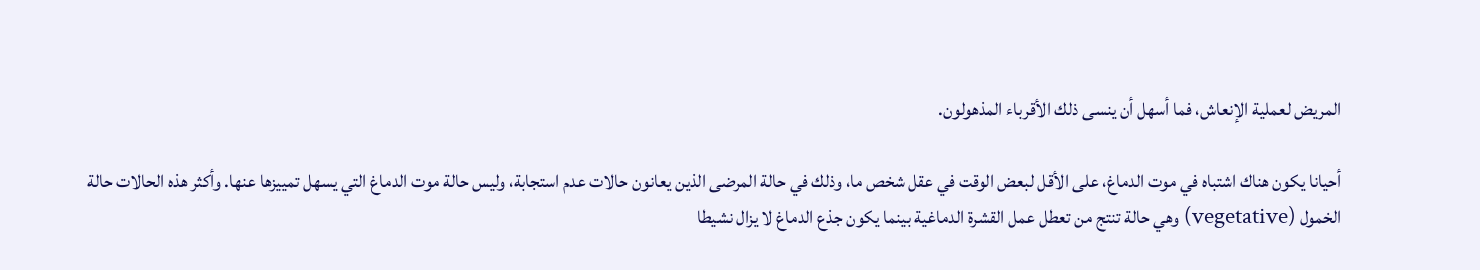المريض لعملية الإنعاش، فما أسهل أن ينسى ذلك الأقرباء المذهولون.

أحيانا يكون هناك اشتباه في موت الدماغ، على الأقل لبعض الوقت في عقل شخص ما، وذلك في حالة المرضى الذين يعانون حالات عدم استجابة، وليس حالة موت الدماغ التي يسهل تمييزها عنها. وأكثر هذه الحالات حالة الخمول (vegetative) وهي حالة تنتج من تعطل عمل القشرة الدماغية بينما يكون جذع الدماغ لا يزال نشيطا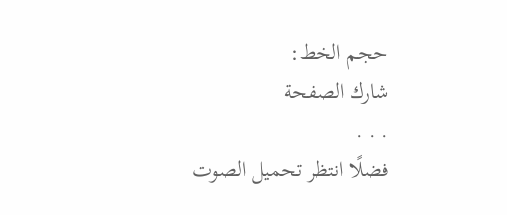حجم الخط:
شارك الصفحة
. . .
فضلًا انتظر تحميل الصوت